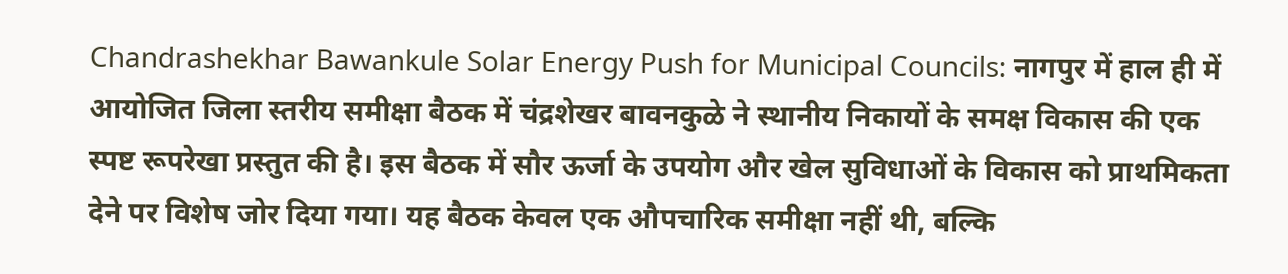Chandrashekhar Bawankule Solar Energy Push for Municipal Councils: नागपुर में हाल ही में आयोजित जिला स्तरीय समीक्षा बैठक में चंद्रशेखर बावनकुळे ने स्थानीय निकायों के समक्ष विकास की एक स्पष्ट रूपरेखा प्रस्तुत की है। इस बैठक में सौर ऊर्जा के उपयोग और खेल सुविधाओं के विकास को प्राथमिकता देने पर विशेष जोर दिया गया। यह बैठक केवल एक औपचारिक समीक्षा नहीं थी, बल्कि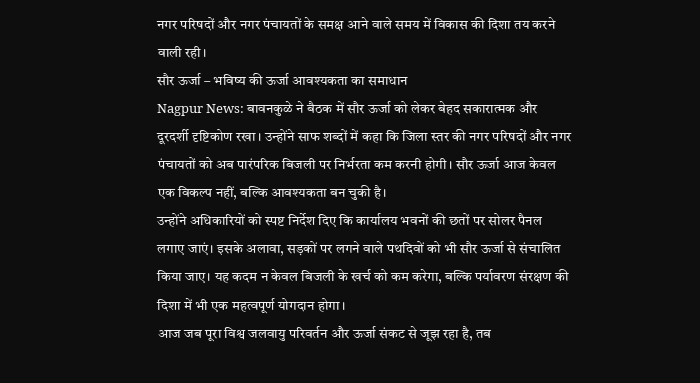नगर परिषदों और नगर पंचायतों के समक्ष आने वाले समय में विकास की दिशा तय करने वाली रही।
सौर ऊर्जा – भविष्य की ऊर्जा आवश्यकता का समाधान
Nagpur News: बावनकुळे ने बैठक में सौर ऊर्जा को लेकर बेहद सकारात्मक और दूरदर्शी दृष्टिकोण रखा। उन्होंने साफ शब्दों में कहा कि जिला स्तर की नगर परिषदों और नगर पंचायतों को अब पारंपरिक बिजली पर निर्भरता कम करनी होगी। सौर ऊर्जा आज केवल एक विकल्प नहीं, बल्कि आवश्यकता बन चुकी है।
उन्होंने अधिकारियों को स्पष्ट निर्देश दिए कि कार्यालय भवनों की छतों पर सोलर पैनल लगाए जाएं। इसके अलावा, सड़कों पर लगने वाले पथदिवों को भी सौर ऊर्जा से संचालित किया जाए। यह कदम न केवल बिजली के खर्च को कम करेगा, बल्कि पर्यावरण संरक्षण की दिशा में भी एक महत्वपूर्ण योगदान होगा।
आज जब पूरा विश्व जलवायु परिवर्तन और ऊर्जा संकट से जूझ रहा है, तब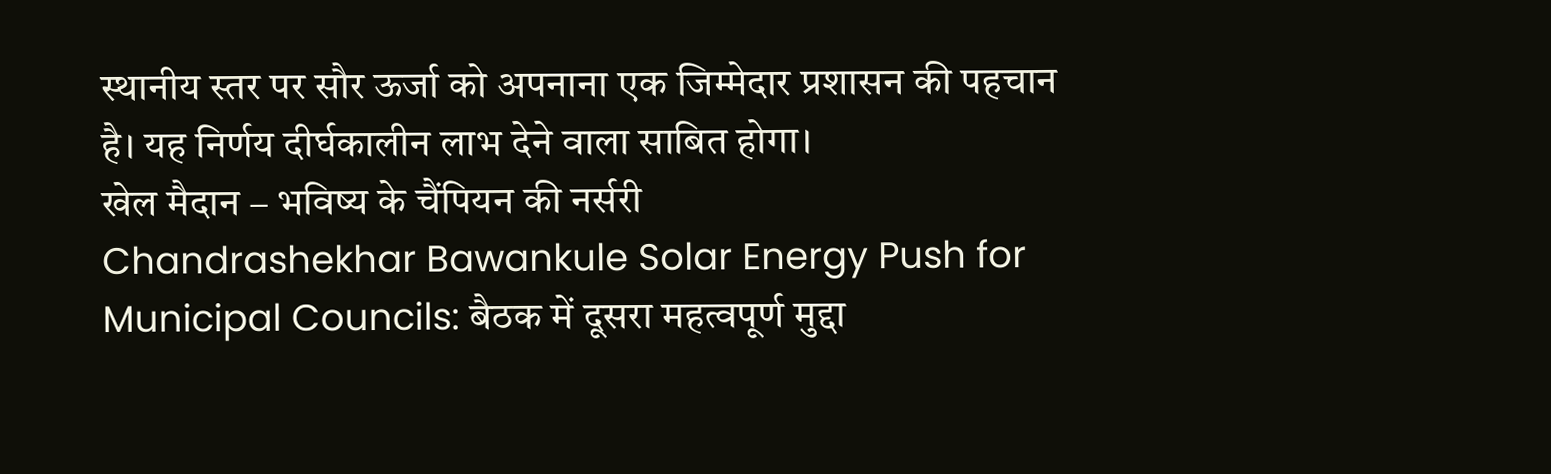स्थानीय स्तर पर सौर ऊर्जा को अपनाना एक जिम्मेदार प्रशासन की पहचान है। यह निर्णय दीर्घकालीन लाभ देने वाला साबित होगा।
खेल मैदान – भविष्य के चैंपियन की नर्सरी
Chandrashekhar Bawankule Solar Energy Push for Municipal Councils: बैठक में दूसरा महत्वपूर्ण मुद्दा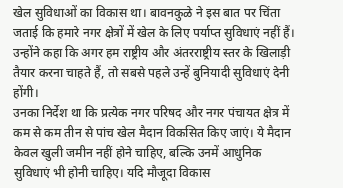खेल सुविधाओं का विकास था। बावनकुळे ने इस बात पर चिंता जताई कि हमारे नगर क्षेत्रों में खेल के लिए पर्याप्त सुविधाएं नहीं हैं। उन्होंने कहा कि अगर हम राष्ट्रीय और अंतरराष्ट्रीय स्तर के खिलाड़ी तैयार करना चाहते हैं, तो सबसे पहले उन्हें बुनियादी सुविधाएं देनी होंगी।
उनका निर्देश था कि प्रत्येक नगर परिषद और नगर पंचायत क्षेत्र में कम से कम तीन से पांच खेल मैदान विकसित किए जाएं। ये मैदान केवल खुली जमीन नहीं होने चाहिए, बल्कि उनमें आधुनिक सुविधाएं भी होनी चाहिए। यदि मौजूदा विकास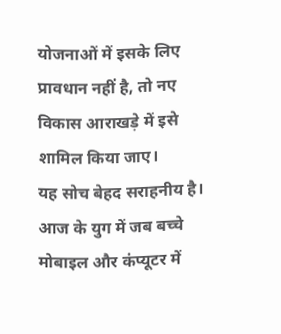योजनाओं में इसके लिए प्रावधान नहीं है, तो नए विकास आराखड़े में इसे शामिल किया जाए।
यह सोच बेहद सराहनीय है। आज के युग में जब बच्चे मोबाइल और कंप्यूटर में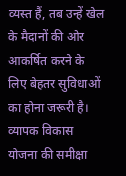व्यस्त हैं, तब उन्हें खेल के मैदानों की ओर आकर्षित करने के लिए बेहतर सुविधाओं का होना जरूरी है।
व्यापक विकास योजना की समीक्षा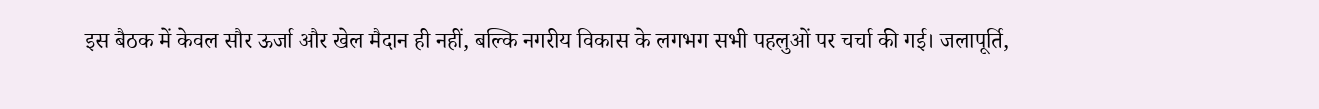इस बैठक में केवल सौर ऊर्जा और खेल मैदान ही नहीं, बल्कि नगरीय विकास के लगभग सभी पहलुओं पर चर्चा की गई। जलापूर्ति,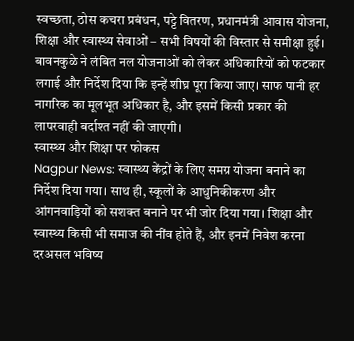स्वच्छता, ठोस कचरा प्रबंधन, पट्टे वितरण, प्रधानमंत्री आवास योजना, शिक्षा और स्वास्थ्य सेवाओं – सभी विषयों की विस्तार से समीक्षा हुई।
बावनकुळे ने लंबित नल योजनाओं को लेकर अधिकारियों को फटकार लगाई और निर्देश दिया कि इन्हें शीघ्र पूरा किया जाए। साफ पानी हर नागरिक का मूलभूत अधिकार है, और इसमें किसी प्रकार की लापरवाही बर्दाश्त नहीं की जाएगी।
स्वास्थ्य और शिक्षा पर फोकस
Nagpur News: स्वास्थ्य केंद्रों के लिए समग्र योजना बनाने का निर्देश दिया गया। साथ ही, स्कूलों के आधुनिकीकरण और आंगनवाड़ियों को सशक्त बनाने पर भी जोर दिया गया। शिक्षा और स्वास्थ्य किसी भी समाज की नींव होते हैं, और इनमें निवेश करना दरअसल भविष्य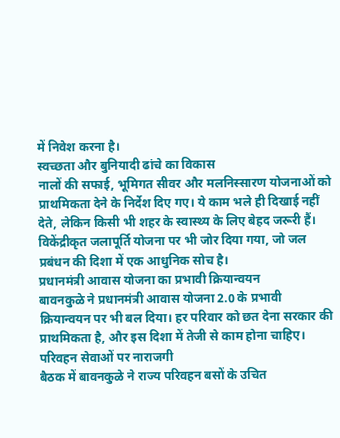में निवेश करना है।
स्वच्छता और बुनियादी ढांचे का विकास
नालों की सफाई, भूमिगत सीवर और मलनिस्सारण योजनाओं को प्राथमिकता देने के निर्देश दिए गए। ये काम भले ही दिखाई नहीं देते, लेकिन किसी भी शहर के स्वास्थ्य के लिए बेहद जरूरी हैं। विकेंद्रीकृत जलापूर्ति योजना पर भी जोर दिया गया, जो जल प्रबंधन की दिशा में एक आधुनिक सोच है।
प्रधानमंत्री आवास योजना का प्रभावी क्रियान्वयन
बावनकुळे ने प्रधानमंत्री आवास योजना 2.0 के प्रभावी क्रियान्वयन पर भी बल दिया। हर परिवार को छत देना सरकार की प्राथमिकता है, और इस दिशा में तेजी से काम होना चाहिए।
परिवहन सेवाओं पर नाराजगी
बैठक में बावनकुळे ने राज्य परिवहन बसों के उचित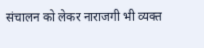संचालन को लेकर नाराजगी भी व्यक्त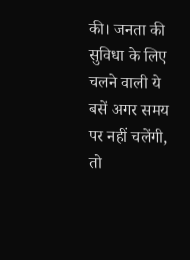की। जनता की सुविधा के लिए चलने वाली ये बसें अगर समय पर नहीं चलेंगी, तो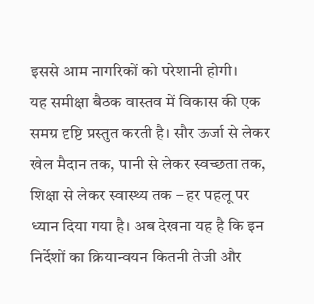इससे आम नागरिकों को परेशानी होगी।
यह समीक्षा बैठक वास्तव में विकास की एक समग्र दृष्टि प्रस्तुत करती है। सौर ऊर्जा से लेकर खेल मैदान तक, पानी से लेकर स्वच्छता तक, शिक्षा से लेकर स्वास्थ्य तक – हर पहलू पर ध्यान दिया गया है। अब देखना यह है कि इन निर्देशों का क्रियान्वयन कितनी तेजी और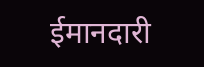ईमानदारी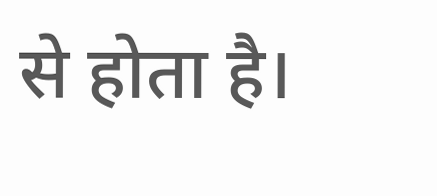से होता है।